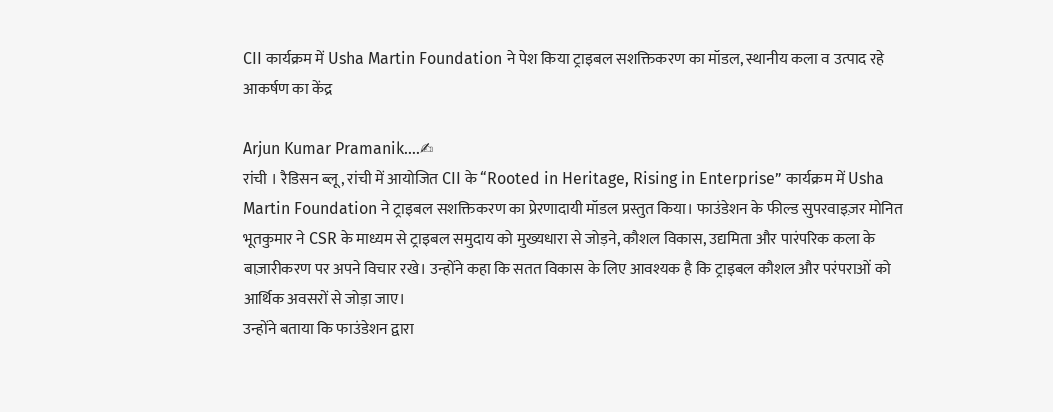CII कार्यक्रम में Usha Martin Foundation ने पेश किया ट्राइबल सशक्तिकरण का मॉडल, स्थानीय कला व उत्पाद रहे आकर्षण का केंद्र

Arjun Kumar Pramanik….✍
रांची । रैडिसन ब्लू, रांची में आयोजित CII के “Rooted in Heritage, Rising in Enterprise” कार्यक्रम में Usha Martin Foundation ने ट्राइबल सशक्तिकरण का प्रेरणादायी मॉडल प्रस्तुत किया। फाउंडेशन के फील्ड सुपरवाइज़र मोनित भूतकुमार ने CSR के माध्यम से ट्राइबल समुदाय को मुख्यधारा से जोड़ने, कौशल विकास, उद्यमिता और पारंपरिक कला के बाज़ारीकरण पर अपने विचार रखे। उन्होंने कहा कि सतत विकास के लिए आवश्यक है कि ट्राइबल कौशल और परंपराओं को आर्थिक अवसरों से जोड़ा जाए।
उन्होंने बताया कि फाउंडेशन द्वारा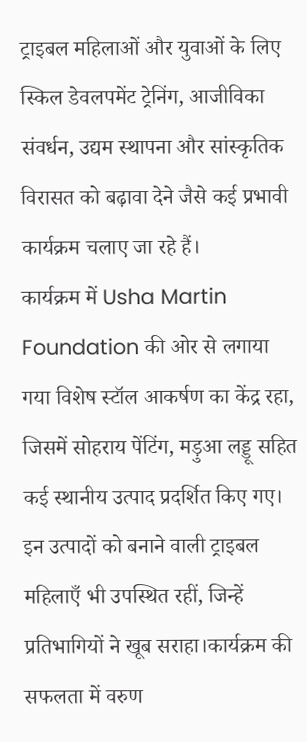ट्राइबल महिलाओं और युवाओं के लिए स्किल डेवलपमेंट ट्रेनिंग, आजीविका संवर्धन, उद्यम स्थापना और सांस्कृतिक विरासत को बढ़ावा देने जैसे कई प्रभावी कार्यक्रम चलाए जा रहे हैं।
कार्यक्रम में Usha Martin Foundation की ओर से लगाया गया विशेष स्टॉल आकर्षण का केंद्र रहा, जिसमें सोहराय पेंटिंग, मड़ुआ लड्डू सहित कई स्थानीय उत्पाद प्रदर्शित किए गए। इन उत्पादों को बनाने वाली ट्राइबल महिलाएँ भी उपस्थित रहीं, जिन्हें प्रतिभागियों ने खूब सराहा।कार्यक्रम की सफलता में वरुण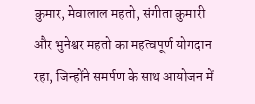कुमार, मेवालाल महतो, संगीता कुमारी और भुनेश्वर महतो का महत्वपूर्ण योगदान रहा, जिन्होंने समर्पण के साथ आयोजन में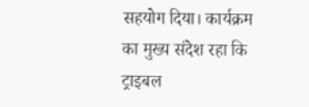सहयोग दिया। कार्यक्रम का मुख्य संदेश रहा कि ट्राइबल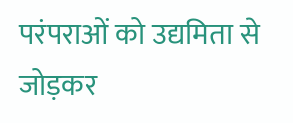परंपराओं को उद्यमिता से जोड़कर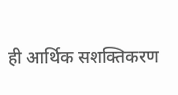ही आर्थिक सशक्तिकरण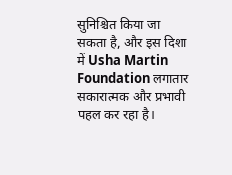सुनिश्चित किया जा सकता है, और इस दिशा में Usha Martin Foundation लगातार सकारात्मक और प्रभावी पहल कर रहा है।